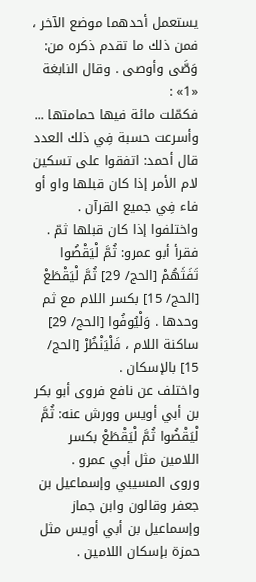يستعمل أحدهما موضع الآخر ، فمن ذلك ما تقدم ذكره من:
وَصَّى وأوصى . وقال النابغة «1» :
فكمّلت مائة فيها حمامتها ... وأسرعت حسبة فِي ذلك العدد
قال أحمد: اتفقوا على تسكين لام الأمر إذا كان قبلها واو أو فاء فِي جميع القرآن .
واختلفوا إذا كان قبلها ثمّ .
فقرأ أبو عمرو: ثُمَّ لْيَقْضُوا تَفَثَهُمْ [الحج/ 29] ثُمَّ لْيَقْطَعْ [الحج/ 15] بكسر اللام مع ثم وحدها . وَلْيُوفُوا [الحج/ 29] ساكنة اللام ، فَلْيَنْظُرْ [الحج/ 15] بالإسكان .
واختلف عن نافع فروى أبو بكر بن أبي أويس وورش عنه: ثُمَّ لْيَقْضُوا ثُمَّ لْيَقْطَعْ بكسر اللامين مثل أبي عمرو .
وروى المسيبي وإسماعيل بن جعفر وقالون وابن جماز وإسماعيل بن أبي أويس مثل حمزة بإسكان اللامين .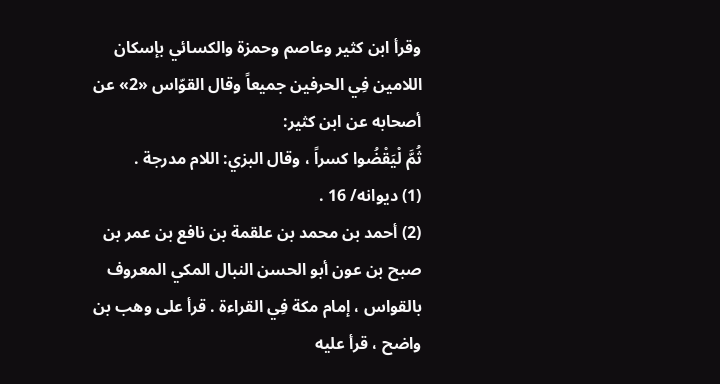وقرأ ابن كثير وعاصم وحمزة والكسائي بإسكان اللامين فِي الحرفين جميعاً وقال القوّاس «2» عن أصحابه عن ابن كثير:
ثُمَّ لْيَقْضُوا كسراً ، وقال البزي: اللام مدرجة .
(1) ديوانه/ 16 .
(2) أحمد بن محمد بن علقمة بن نافع بن عمر بن صبح بن عون أبو الحسن النبال المكي المعروف بالقواس ، إمام مكة فِي القراءة . قرأ على وهب بن واضح ، قرأ عليه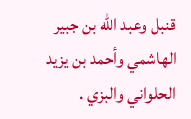قنبل وعبد الله بن جبير الهاشمي وأحمد بن يزيد الحلواني والبزي .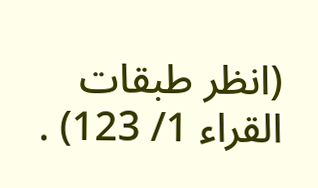(انظر طبقات القراء 1/ 123) .